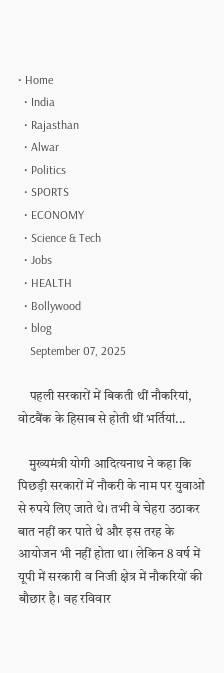• Home
  • India
  • Rajasthan
  • Alwar
  • Politics
  • SPORTS
  • ECONOMY
  • Science & Tech
  • Jobs
  • HEALTH
  • Bollywood
  • blog
    September 07, 2025

    पहली सरकारों में बिकती थीं नौकरियां, वोटबैंक के हिसाब से होती थीं भर्तियां...

    मुख्यमंत्री योगी आदित्यनाथ ने कहा कि पिछड़ी सरकारों में नौकरी के नाम पर युवाओं से रुपये लिए जाते थे। तभी वे चेहरा उठाकर बात नहीं कर पाते थे और इस तरह के आयोजन भी नहीं होता था। लेकिन 8 वर्ष में यूपी में सरकारी व निजी क्षेत्र में नौकरियों की बौछार है। वह रविवार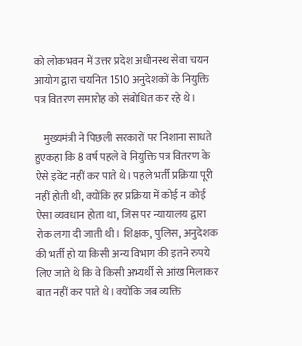को लोकभवन में उत्तर प्रदेश अधीनस्थ सेवा चयन आयोग द्वारा चयनित 1510 अनुदेशकों के नियुक्ति पत्र वितरण समारोह को संबोधित कर रहे थे।

    मुख्यमंत्री ने पिछली सरकारों पर निशाना साधते हुएकहा कि 8 वर्ष पहले वे नियुक्ति पत्र वितरण के ऐसे इवेंट नहीं कर पाते थे। पहले भर्ती प्रक्रिया पूरी नहीं होती थी, क्योंकि हर प्रक्रिया में कोई न कोई ऐसा व्यवधान होता था, जिस पर न्यायालय द्वारा रोक लगा दी जाती थी। शिक्षक, पुलिस, अनुदेशक की भर्ती हो या किसी अन्य विभाग की इतने रुपये लिए जाते थे कि वे किसी अभ्यर्थी से आंख मिलाकर बात नहीं कर पाते थे। क्योंकि जब व्यक्ति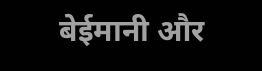बेईमानी और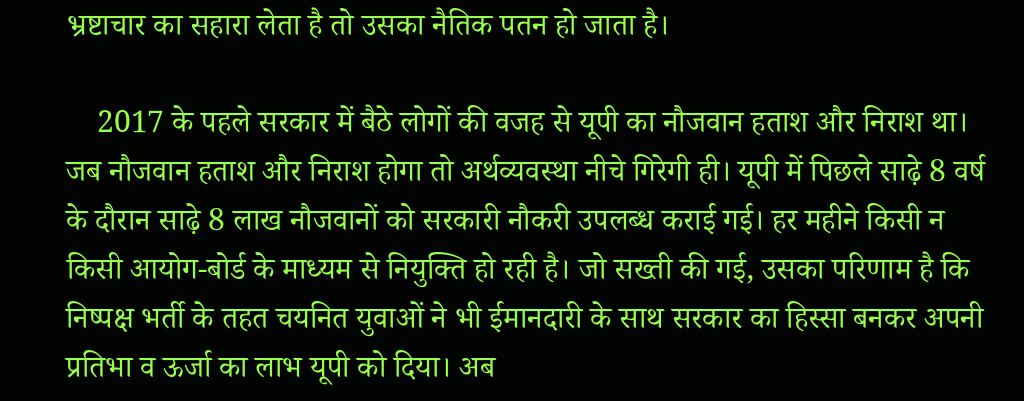भ्रष्टाचार का सहारा लेता है तो उसका नैतिक पतन हो जाता है।

    2017 के पहले सरकार में बैठे लोगों की वजह से यूपी का नौजवान हताश और निराश था। जब नौजवान हताश और निराश होगा तो अर्थव्यवस्था नीचे गिरेगी ही। यूपी में पिछले साढ़े 8 वर्ष के दौरान साढ़े 8 लाख नौजवानों को सरकारी नौकरी उपलब्ध कराई गई। हर महीने किसी न किसी आयोग-बोर्ड के माध्यम से नियुक्ति हो रही है। जो सख्ती की गई, उसका परिणाम है कि निष्पक्ष भर्ती के तहत चयनित युवाओं ने भी ईमानदारी के साथ सरकार का हिस्सा बनकर अपनी प्रतिभा व ऊर्जा का लाभ यूपी को दिया। अब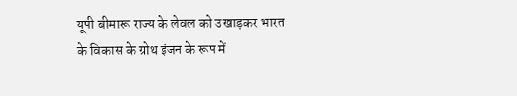यूपी बीमारू राज्य के लेवल को उखाड़कर भारत के विकास के ग्रोथ इंजन के रूप में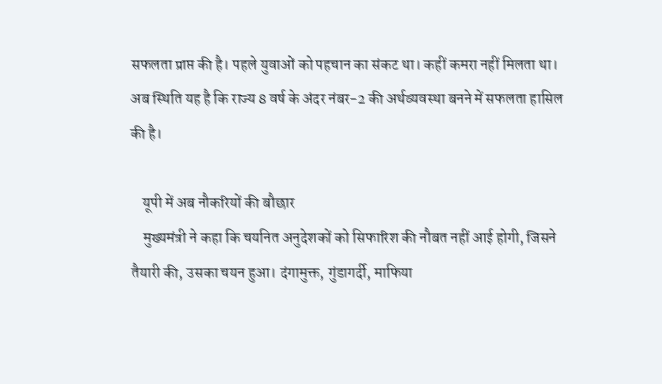सफलता प्राप्त की है। पहले युवाओं को पहचान का संकट था। कहीं कमरा नहीं मिलता था। अब स्थिति यह है कि राज्य 8 वर्ष के अंदर नंबर-2 की अर्थव्यवस्था बनने में सफलता हासिल की है।

    यूपी में अब नौकरियों की बौछार
    मुख्यमंत्री ने कहा कि चयनित अनुदेशकों को सिफारिश की नौबत नहीं आई होगी, जिसने तैयारी की, उसका चयन हुआ। दंगामुक्त, गुंडागर्दी, माफिया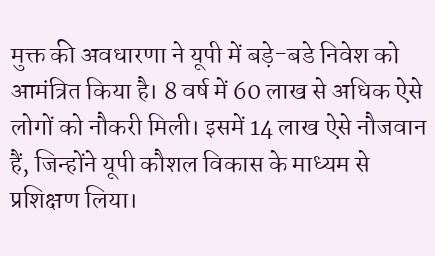मुक्त की अवधारणा ने यूपी में बड़े-बडे निवेश को आमंत्रित किया है। 8 वर्ष में 60 लाख से अधिक ऐसे लोगों को नौकरी मिली। इसमें 14 लाख ऐसे नौजवान हैं, जिन्होंने यूपी कौशल विकास के माध्यम से प्रशिक्षण लिया।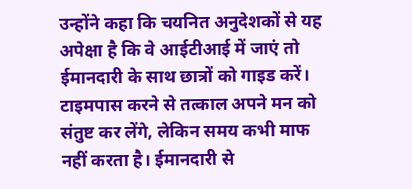उन्होंने कहा कि चयनित अनुदेशकों से यह अपेक्षा है कि वे आईटीआई में जाएं तो ईमानदारी के साथ छात्रों को गाइड करें। टाइमपास करने से तत्काल अपने मन को संतुष्ट कर लेंगे, लेकिन समय कभी माफ नहीं करता है। ईमानदारी से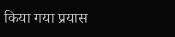किया गया प्रयास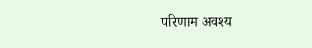परिणाम अवश्य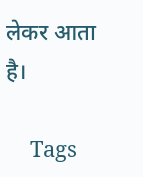लेकर आता है।

    Tags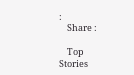:
    Share :

    Top Stories